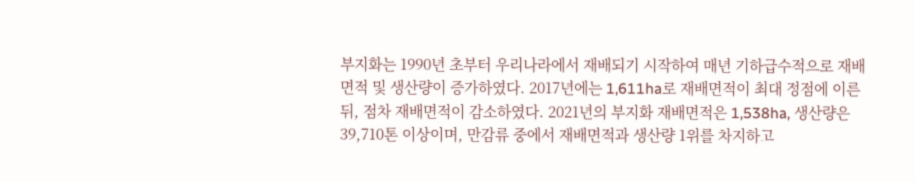부지화는 1990년 초부터 우리나라에서 재배되기 시작하여 매년 기하급수적으로 재배면적 및 생산량이 증가하였다. 2017년에는 1,611ha로 재배면적이 최대 정점에 이른 뒤, 점차 재배면적이 감소하였다. 2021년의 부지화 재배면적은 1,538ha, 생산량은 39,710톤 이상이며, 만감류 중에서 재배면적과 생산량 1위를 차지하고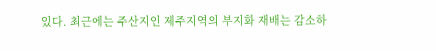있다. 최근에는 주산지인 제주지역의 부지화 재배는 감소하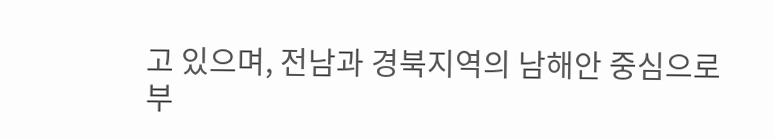고 있으며, 전남과 경북지역의 남해안 중심으로 부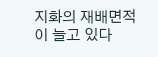지화의 재배면적이 늘고 있다